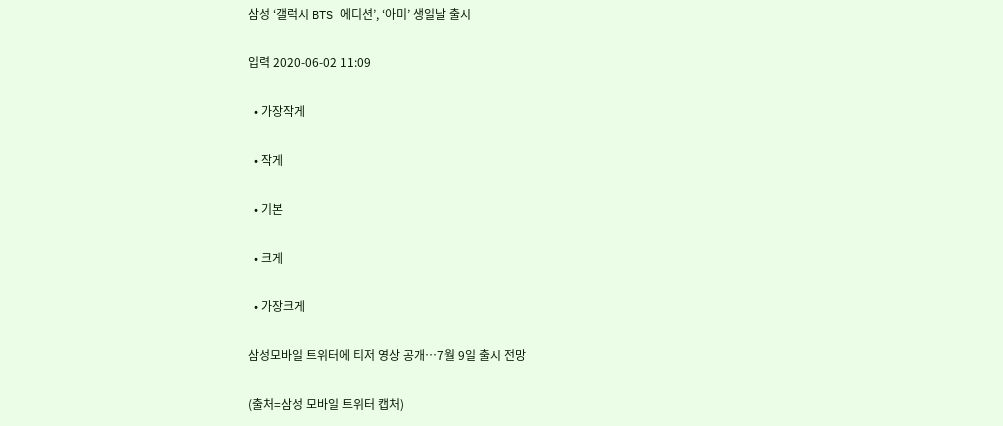삼성 ‘갤럭시 BTS 에디션’, ‘아미’ 생일날 출시

입력 2020-06-02 11:09

  • 가장작게

  • 작게

  • 기본

  • 크게

  • 가장크게

삼성모바일 트위터에 티저 영상 공개…7월 9일 출시 전망

(출처=삼성 모바일 트위터 캡처)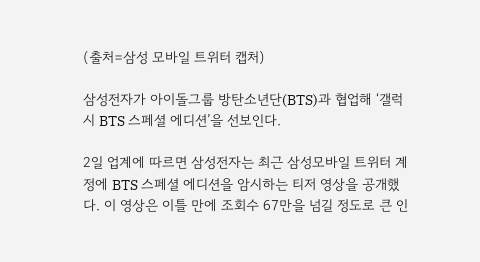(출처=삼성 모바일 트위터 캡처)

삼성전자가 아이돌그룹 방탄소년단(BTS)과 협업해 ‘갤럭시 BTS 스페셜 에디션’을 선보인다.

2일 업계에 따르면 삼성전자는 최근 삼성모바일 트위터 계정에 BTS 스페셜 에디션을 암시하는 티저 영상을 공개했다. 이 영상은 이틀 만에 조회수 67만을 넘길 정도로 큰 인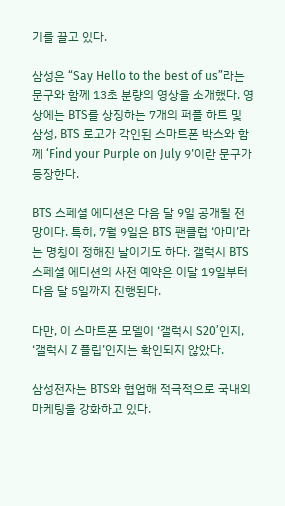기를 끌고 있다.

삼성은 “Say Hello to the best of us”라는 문구와 함께 13초 분량의 영상을 소개했다. 영상에는 BTS를 상징하는 7개의 퍼플 하트 및 삼성, BTS 로고가 각인된 스마트폰 박스와 함께 ‘Find your Purple on July 9’이란 문구가 등장한다.

BTS 스페셜 에디션은 다음 달 9일 공개될 전망이다. 특히, 7월 9일은 BTS 팬클럽 ‘아미’라는 명칭이 정해진 날이기도 하다. 갤럭시 BTS 스페셜 에디션의 사전 예약은 이달 19일부터 다음 달 5일까지 진행된다.

다만, 이 스마트폰 모델이 ‘갤럭시 S20’인지, ‘갤럭시 Z 플립’인지는 확인되지 않았다.

삼성전자는 BTS와 협업해 적극적으로 국내외 마케팅을 강화하고 있다.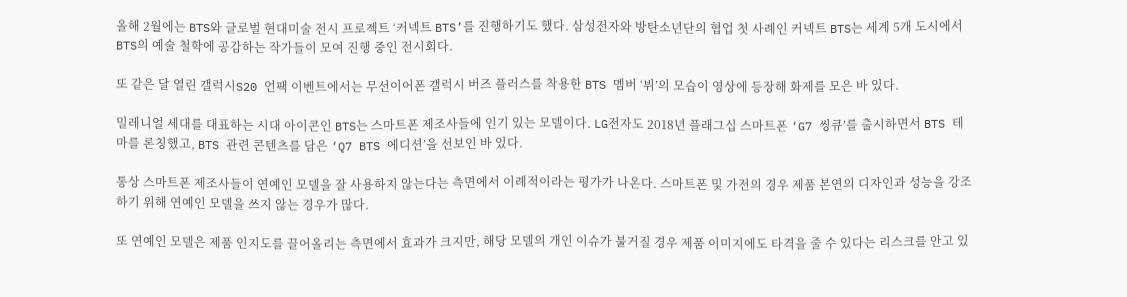올해 2월에는 BTS와 글로벌 현대미술 전시 프로젝트 ‘커넥트 BTS’를 진행하기도 했다. 삼성전자와 방탄소년단의 협업 첫 사례인 커넥트 BTS는 세계 5개 도시에서 BTS의 예술 철학에 공감하는 작가들이 모여 진행 중인 전시회다.

또 같은 달 열린 갤럭시S20 언팩 이벤트에서는 무선이어폰 갤럭시 버즈 플러스를 착용한 BTS 멤버 ‘뷔’의 모습이 영상에 등장해 화제를 모은 바 있다.

밀레니얼 세대를 대표하는 시대 아이콘인 BTS는 스마트폰 제조사들에 인기 있는 모델이다. LG전자도 2018년 플래그십 스마트폰 ‘G7 씽큐’를 출시하면서 BTS 테마를 론칭했고, BTS 관련 콘텐츠를 담은 ‘Q7 BTS 에디션’을 선보인 바 있다.

통상 스마트폰 제조사들이 연예인 모델을 잘 사용하지 않는다는 측면에서 이례적이라는 평가가 나온다. 스마트폰 및 가전의 경우 제품 본연의 디자인과 성능을 강조하기 위해 연예인 모델을 쓰지 않는 경우가 많다.

또 연예인 모델은 제품 인지도를 끌어올리는 측면에서 효과가 크지만, 해당 모델의 개인 이슈가 불거질 경우 제품 이미지에도 타격을 줄 수 있다는 리스크를 안고 있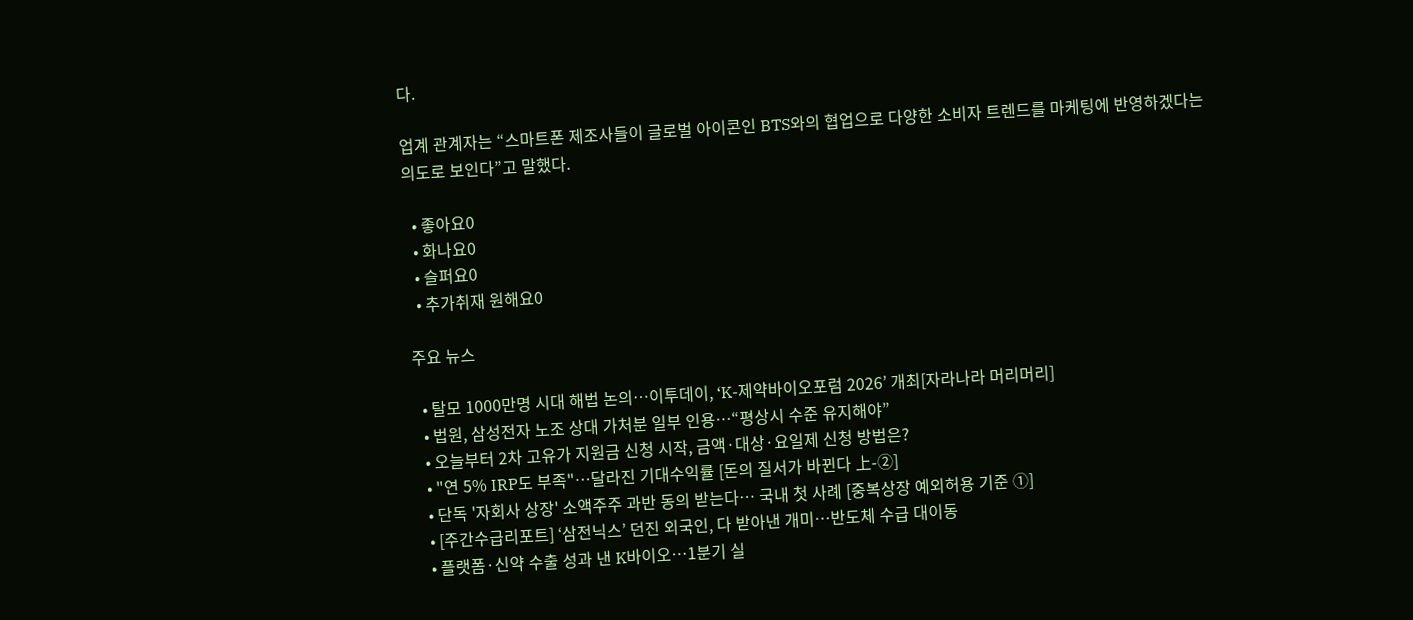다.

업계 관계자는 “스마트폰 제조사들이 글로벌 아이콘인 BTS와의 협업으로 다양한 소비자 트렌드를 마케팅에 반영하겠다는 의도로 보인다”고 말했다.

  • 좋아요0
  • 화나요0
  • 슬퍼요0
  • 추가취재 원해요0

주요 뉴스

  • 탈모 1000만명 시대 해법 논의…이투데이, ‘K-제약바이오포럼 2026’ 개최[자라나라 머리머리]
  • 법원, 삼성전자 노조 상대 가처분 일부 인용…“평상시 수준 유지해야”
  • 오늘부터 2차 고유가 지원금 신청 시작, 금액·대상·요일제 신청 방법은?
  • "연 5% IRP도 부족"…달라진 기대수익률 [돈의 질서가 바뀐다 上-②]
  • 단독 '자회사 상장' 소액주주 과반 동의 받는다… 국내 첫 사례 [중복상장 예외허용 기준 ①]
  • [주간수급리포트] ‘삼전닉스’ 던진 외국인, 다 받아낸 개미⋯반도체 수급 대이동
  • 플랫폼·신약 수출 성과 낸 K바이오…1분기 실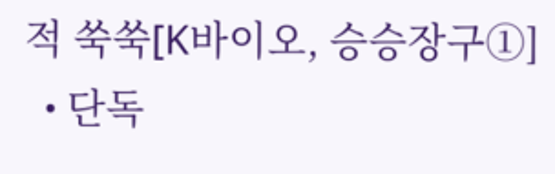적 쑥쑥[K바이오, 승승장구①]
  • 단독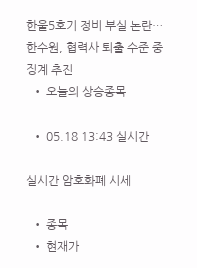한울5호기 정비 부실 논란…한수원, 협력사 퇴출 수준 중징계 추진
  • 오늘의 상승종목

  • 05.18 13:43 실시간

실시간 암호화폐 시세

  • 종목
  • 현재가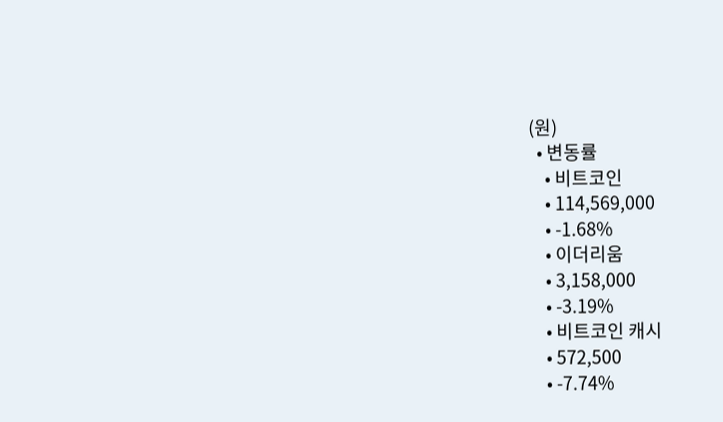(원)
  • 변동률
    • 비트코인
    • 114,569,000
    • -1.68%
    • 이더리움
    • 3,158,000
    • -3.19%
    • 비트코인 캐시
    • 572,500
    • -7.74%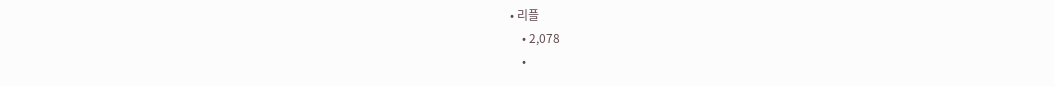• 리플
    • 2,078
    •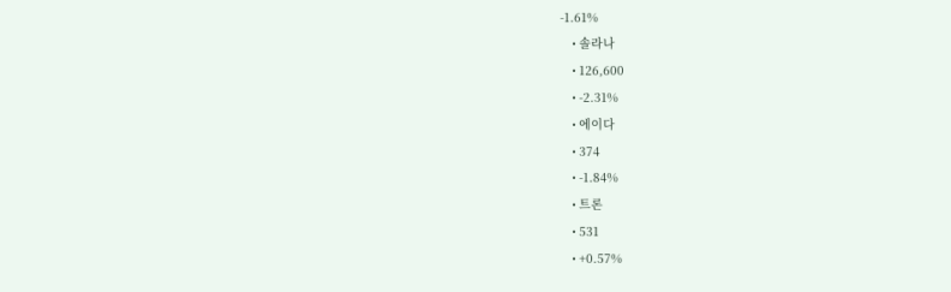-1.61%
    • 솔라나
    • 126,600
    • -2.31%
    • 에이다
    • 374
    • -1.84%
    • 트론
    • 531
    • +0.57%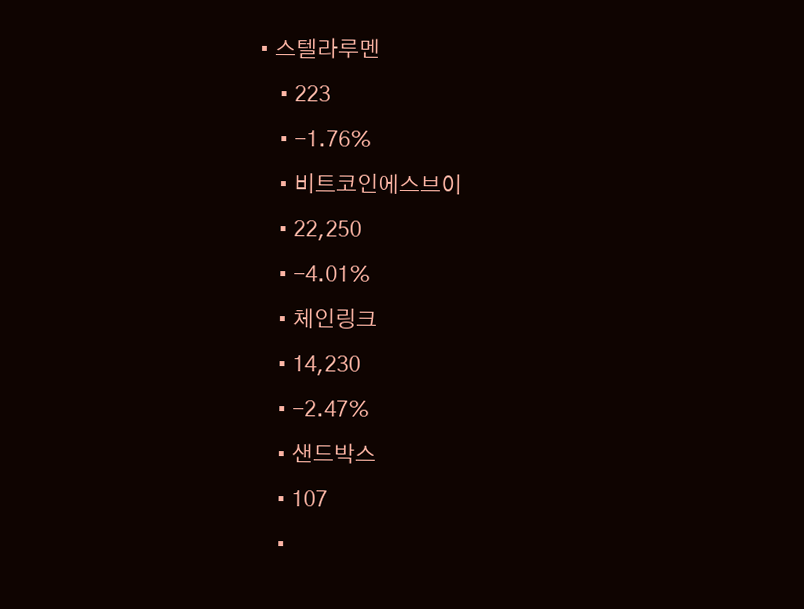• 스텔라루멘
    • 223
    • -1.76%
    • 비트코인에스브이
    • 22,250
    • -4.01%
    • 체인링크
    • 14,230
    • -2.47%
    • 샌드박스
    • 107
    •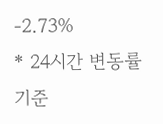-2.73%
* 24시간 변동률 기준